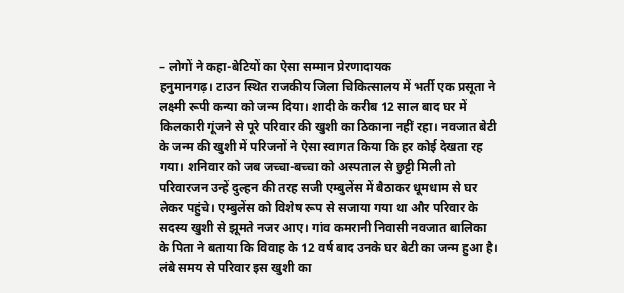– लोगों ने कहा-बेटियों का ऐसा सम्मान प्रेरणादायक
हनुमानगढ़। टाउन स्थित राजकीय जिला चिकित्सालय में भर्ती एक प्रसूता ने लक्ष्मी रूपी कन्या को जन्म दिया। शादी के करीब 12 साल बाद घर में किलकारी गूंजने से पूरे परिवार की खुशी का ठिकाना नहीं रहा। नवजात बेटी के जन्म की खुशी में परिजनों ने ऐसा स्वागत किया कि हर कोई देखता रह गया। शनिवार को जब जच्चा-बच्चा को अस्पताल से छुट्टी मिली तो परिवारजन उन्हें दुल्हन की तरह सजी एम्बुलेंस में बैठाकर धूमधाम से घर लेकर पहुंचे। एम्बुलेंस को विशेष रूप से सजाया गया था और परिवार के सदस्य खुशी से झूमते नजर आए। गांव कमरानी निवासी नवजात बालिका के पिता ने बताया कि विवाह के 12 वर्ष बाद उनके घर बेटी का जन्म हुआ है। लंबे समय से परिवार इस खुशी का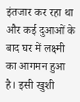इंतजार कर रहा था और कई दुआओं के बाद घर में लक्ष्मी का आगमन हुआ है। इसी खुशी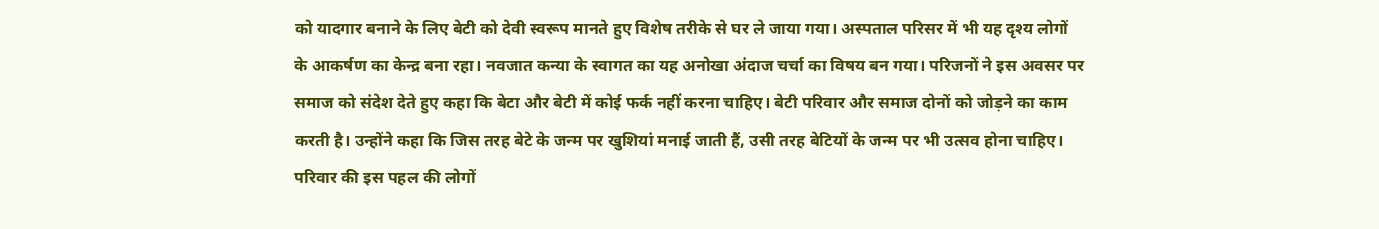को यादगार बनाने के लिए बेटी को देवी स्वरूप मानते हुए विशेष तरीके से घर ले जाया गया। अस्पताल परिसर में भी यह दृश्य लोगों के आकर्षण का केन्द्र बना रहा। नवजात कन्या के स्वागत का यह अनोखा अंदाज चर्चा का विषय बन गया। परिजनों ने इस अवसर पर समाज को संदेश देते हुए कहा कि बेटा और बेटी में कोई फर्क नहीं करना चाहिए। बेटी परिवार और समाज दोनों को जोड़ने का काम करती है। उन्होंने कहा कि जिस तरह बेटे के जन्म पर खुशियां मनाई जाती हैं, उसी तरह बेटियों के जन्म पर भी उत्सव होना चाहिए। परिवार की इस पहल की लोगों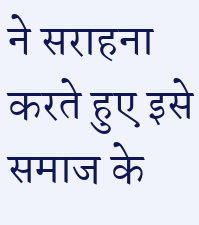ने सराहना करते हुए इसे समाज के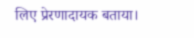लिए प्रेरणादायक बताया।